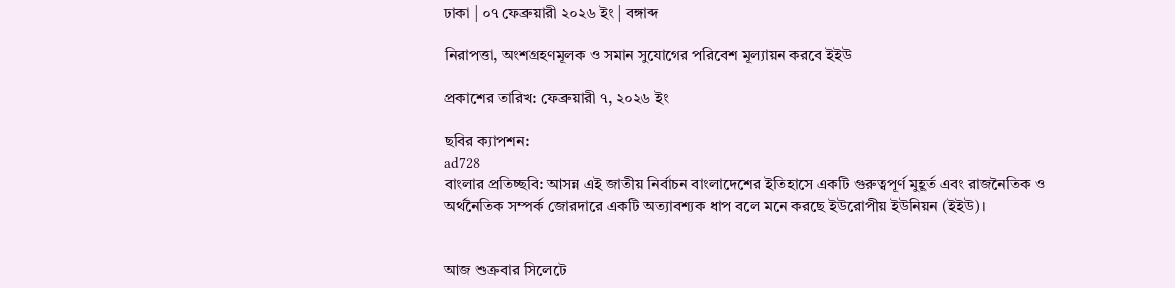ঢাকা | ০৭ ফেব্রুয়ারী ২০২৬ ইং | বঙ্গাব্দ

নিরাপত্তা, অংশগ্রহণমূলক ও সমান সুযোগের পরিবেশ মূল্যায়ন করবে ইইউ

প্রকাশের তারিখ: ফেব্রুয়ারী ৭, ২০২৬ ইং

ছবির ক্যাপশন:
ad728
বাংলার প্রতিচ্ছবি: আসন্ন এই জাতীয় নির্বাচন বাংলাদেশের ইতিহাসে একটি গুরুত্বপূর্ণ মুহূর্ত এবং রাজনৈতিক ও অর্থনৈতিক সম্পর্ক জোরদারে একটি অত্যাবশ্যক ধাপ বলে মনে করছে ইউরোপীয় ইউনিয়ন (ইইউ)।


আজ শুক্রবার সিলেটে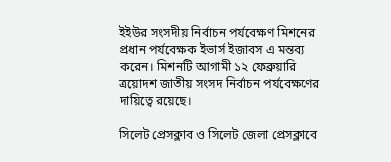ইইউর সংসদীয় নির্বাচন পর্যবেক্ষণ মিশনের প্রধান পর্যবেক্ষক ইভার্স ইজাবস এ মন্তব্য করেন। মিশনটি আগামী ১২ ফেব্রুয়ারি ত্রয়োদশ জাতীয় সংসদ নির্বাচন পর্যবেক্ষণের দায়িত্বে রয়েছে।

সিলেট প্রেসক্লাব ও সিলেট জেলা প্রেসক্লাবে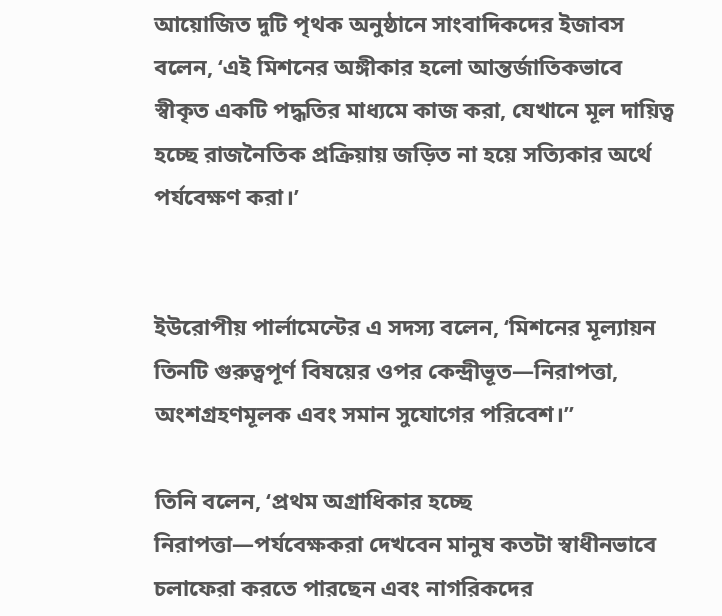আয়োজিত দুটি পৃথক অনুষ্ঠানে সাংবাদিকদের ইজাবস বলেন, ‘এই মিশনের অঙ্গীকার হলো আন্তর্জাতিকভাবে স্বীকৃত একটি পদ্ধতির মাধ্যমে কাজ করা, যেখানে মূল দায়িত্ব হচ্ছে রাজনৈতিক প্রক্রিয়ায় জড়িত না হয়ে সত্যিকার অর্থে পর্যবেক্ষণ করা।’


ইউরোপীয় পার্লামেন্টের এ সদস্য বলেন, ‘মিশনের মূল্যায়ন তিনটি গুরুত্বপূর্ণ বিষয়ের ওপর কেন্দ্রীভূত—নিরাপত্তা, অংশগ্রহণমূলক এবং সমান সুযোগের পরিবেশ।”

তিনি বলেন, ‘প্রথম অগ্রাধিকার হচ্ছে নিরাপত্তা—পর্যবেক্ষকরা দেখবেন মানুষ কতটা স্বাধীনভাবে চলাফেরা করতে পারছেন এবং নাগরিকদের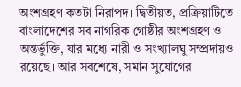অংশগ্রহণ কতটা নিরাপদ। দ্বিতীয়ত, প্রক্রিয়াটিতে বাংলাদেশের সব নাগরিক গোষ্ঠীর অংশগ্রহণ ও অন্তর্ভুক্তি, যার মধ্যে নারী ও সংখ্যালঘু সম্প্রদায়ও রয়েছে। আর সবশেষে, সমান সুযোগের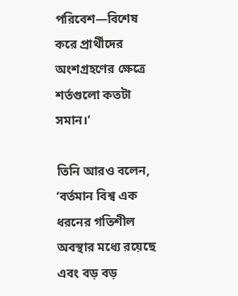পরিবেশ—বিশেষ করে প্রার্থীদের অংশগ্রহণের ক্ষেত্রে শর্তগুলো কতটা সমান।’

তিনি আরও বলেন, ‘বর্তমান বিশ্ব এক ধরনের গতিশীল অবস্থার মধ্যে রয়েছে এবং বড় বড়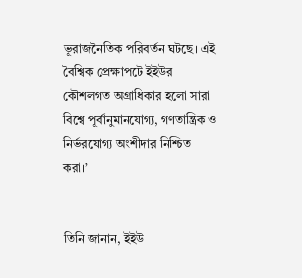ভূরাজনৈতিক পরিবর্তন ঘটছে। এই বৈশ্বিক প্রেক্ষাপটে ইইউর কৌশলগত অগ্রাধিকার হলো সারা বিশ্বে পূর্বানুমানযোগ্য, গণতান্ত্রিক ও নির্ভরযোগ্য অংশীদার নিশ্চিত করা।’


তিনি জানান, ইইউ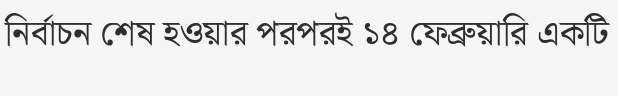নির্বাচন শেষ হওয়ার পরপরই ১৪ ফেব্রুয়ারি একটি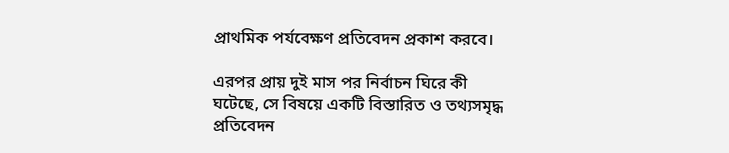প্রাথমিক পর্যবেক্ষণ প্রতিবেদন প্রকাশ করবে।

এরপর প্রায় দুই মাস পর নির্বাচন ঘিরে কী ঘটেছে, সে বিষয়ে একটি বিস্তারিত ও তথ্যসমৃদ্ধ প্রতিবেদন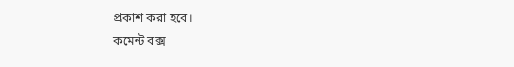প্রকাশ করা হবে।
কমেন্ট বক্স